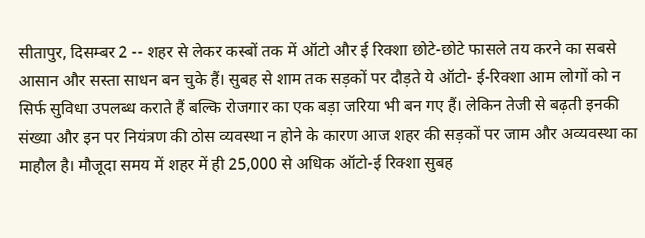सीतापुर, दिसम्बर 2 -- शहर से लेकर कस्बों तक में ऑटो और ई रिक्शा छोटे-छोटे फासले तय करने का सबसे आसान और सस्ता साधन बन चुके हैं। सुबह से शाम तक सड़कों पर दौड़ते ये ऑटो- ई-रिक्शा आम लोगों को न सिर्फ सुविधा उपलब्ध कराते हैं बल्कि रोजगार का एक बड़ा जरिया भी बन गए हैं। लेकिन तेजी से बढ़ती इनकी संख्या और इन पर नियंत्रण की ठोस व्यवस्था न होने के कारण आज शहर की सड़कों पर जाम और अव्यवस्था का माहौल है। मौजूदा समय में शहर में ही 25,000 से अधिक ऑटो-ई रिक्शा सुबह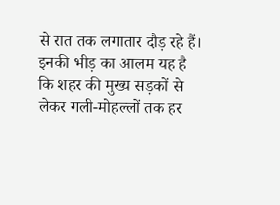से रात तक लगातार दौड़ रहे हैं। इनकी भीड़ का आलम यह है कि शहर की मुख्य सड़कों से लेकर गली-मोहल्लों तक हर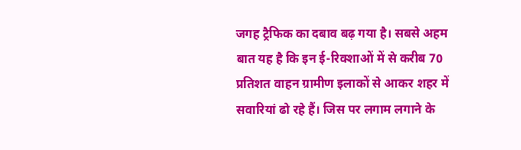जगह ट्रैफिक का दबाव बढ़ गया है। सबसे अहम बात यह है कि इन ई-रिक्शाओं में से करीब 70 प्रतिशत वाहन ग्रामीण इलाकों से आकर शहर में सवारियां ढो रहे हैं। जिस पर लगाम लगाने के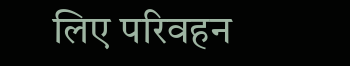लिए परिवहन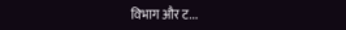विभाग और ट...